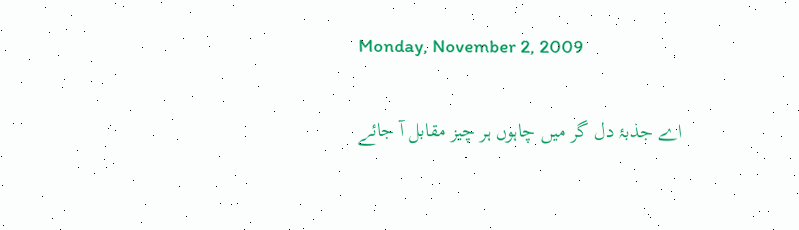Monday, November 2, 2009

اے جذبۂ دل گر میں چاہوں ہر چیز مقابل آ جائے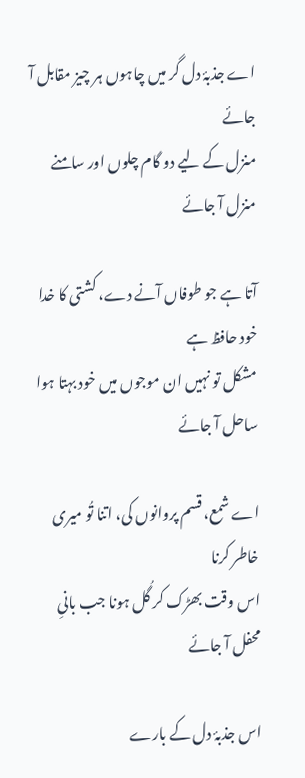اے جذبۂ دل گر میں چاہوں ہر چیز مقابل آ جائے
منزل کے لیے دو گام چلوں اور سامنے منزل آ جائے

آتا ہے جو طوفاں آنے دے، کشتی کا خدا خود حافظ ہے
مشکل تو نہیں ان موجوں میں خود بہتا ہوا ساحل آ جائے

اے شمع، قسم پروانوں کی، اتنا تُو میری خاطر کرنا
اس وقت بھڑک کر گُل ہونا جب بانیِ محفل آ جائے

اس جذبۂ دل کے بارے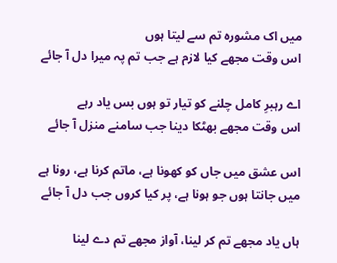میں اک مشورہ تم سے لیتا ہوں
اس وقت مجھے کیا لازم ہے جب تم پہ میرا دل آ جائے

اے رہبرِ کامل چلنے کو تیار تو ہوں بس یاد رہے
اس وقت مجھے بھٹکا دینا جب سامنے منزل آ جائے

اس عشق میں جاں کو کھونا ہے، ماتم کرنا ہے، رونا ہے
میں جانتا ہوں جو ہونا ہے، پر کیا کروں جب دل آ جائے

ہاں یاد مجھے تم کر لینا، آواز مجھے تم دے لینا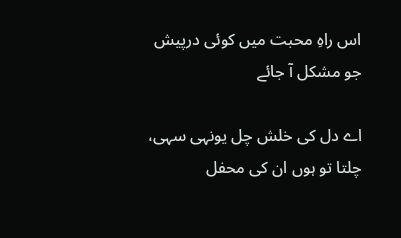اس راہِ محبت میں کوئی درپیش جو مشکل آ جائے

اے دل کی خلش چل یونہی سہی، چلتا تو ہوں ان کی محفل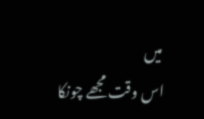میں
اس وقت مجھے چونکا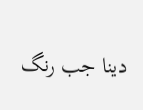دینا جب رنگ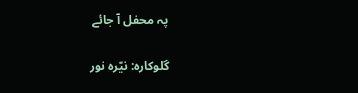پہ محفل آ جائے

گلوکارہ: نیّرہ نور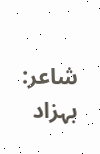شاعر: بہزاد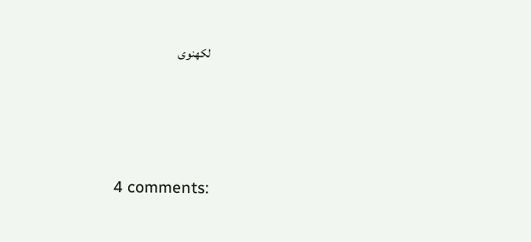لکھنوی





4 comments: